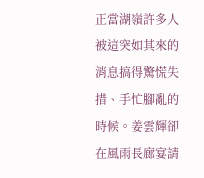正當湖嶺許多人被這突如其來的消息搞得驚慌失措、手忙腳亂的時候。姜雲輝卻在風雨長廊宴請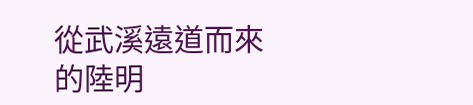從武溪遠道而來的陸明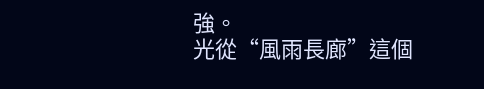強。
光從“風雨長廊”這個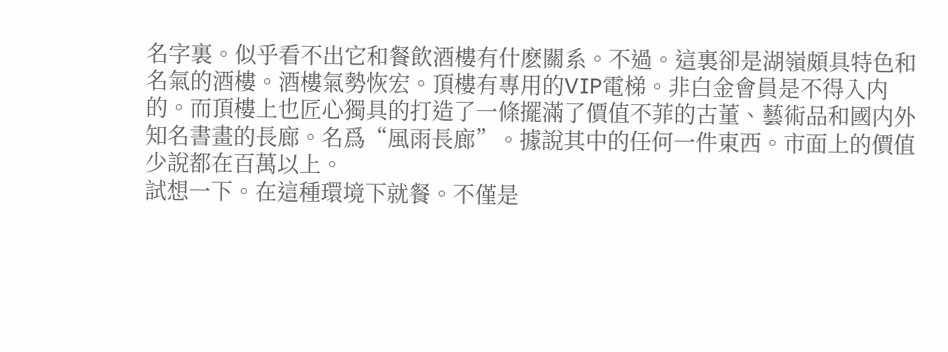名字裏。似乎看不出它和餐飲酒樓有什麽關系。不過。這裏卻是湖嶺頗具特色和名氣的酒樓。酒樓氣勢恢宏。頂樓有專用的VIP電梯。非白金會員是不得入内的。而頂樓上也匠心獨具的打造了一條擺滿了價值不菲的古董、藝術品和國内外知名書畫的長廊。名爲“風雨長廊”。據說其中的任何一件東西。市面上的價值少說都在百萬以上。
試想一下。在這種環境下就餐。不僅是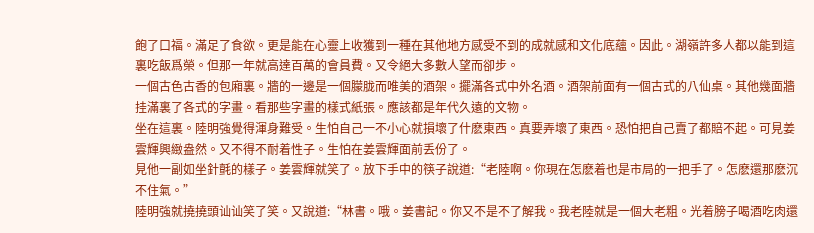飽了口福。滿足了食欲。更是能在心靈上收獲到一種在其他地方感受不到的成就感和文化底蘊。因此。湖嶺許多人都以能到這裏吃飯爲榮。但那一年就高達百萬的會員費。又令絕大多數人望而卻步。
一個古色古香的包廂裏。牆的一邊是一個朦胧而唯美的酒架。擺滿各式中外名酒。酒架前面有一個古式的八仙桌。其他幾面牆挂滿裏了各式的字畫。看那些字畫的樣式紙張。應該都是年代久遠的文物。
坐在這裏。陸明強覺得渾身難受。生怕自己一不小心就損壞了什麽東西。真要弄壞了東西。恐怕把自己賣了都賠不起。可見姜雲輝興緻盎然。又不得不耐着性子。生怕在姜雲輝面前丢份了。
見他一副如坐針氈的樣子。姜雲輝就笑了。放下手中的筷子說道:“老陸啊。你現在怎麽着也是市局的一把手了。怎麽還那麽沉不住氣。”
陸明強就撓撓頭讪讪笑了笑。又說道:“林書。哦。姜書記。你又不是不了解我。我老陸就是一個大老粗。光着膀子喝酒吃肉還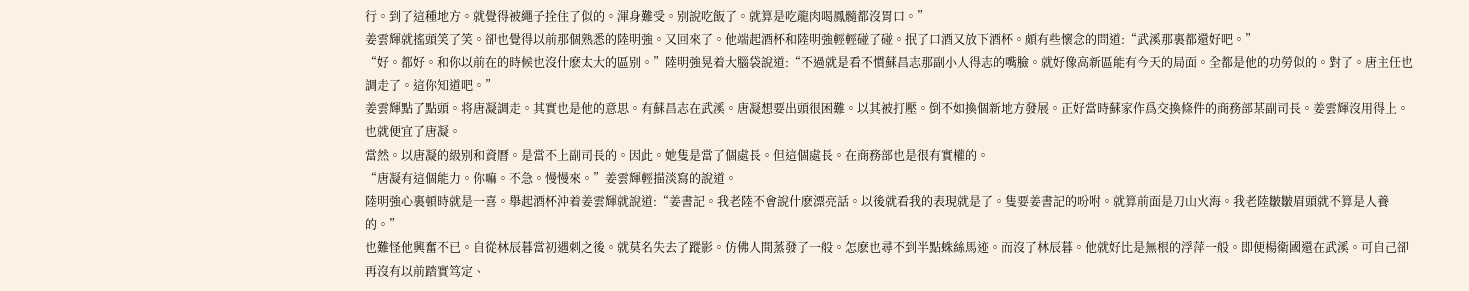行。到了這種地方。就覺得被繩子拴住了似的。渾身難受。别說吃飯了。就算是吃龍肉喝鳳髓都沒胃口。”
姜雲輝就搖頭笑了笑。卻也覺得以前那個熟悉的陸明強。又回來了。他端起酒杯和陸明強輕輕碰了碰。抿了口酒又放下酒杯。頗有些懷念的問道:“武溪那裏都還好吧。”
“好。都好。和你以前在的時候也沒什麽太大的區别。”陸明強晃着大腦袋說道:“不過就是看不慣蘇昌志那副小人得志的嘴臉。就好像高新區能有今天的局面。全都是他的功勞似的。對了。唐主任也調走了。這你知道吧。”
姜雲輝點了點頭。将唐凝調走。其實也是他的意思。有蘇昌志在武溪。唐凝想要出頭很困難。以其被打壓。倒不如換個新地方發展。正好當時蘇家作爲交換條件的商務部某副司長。姜雲輝沒用得上。也就便宜了唐凝。
當然。以唐凝的級别和資曆。是當不上副司長的。因此。她隻是當了個處長。但這個處長。在商務部也是很有實權的。
“唐凝有這個能力。你嘛。不急。慢慢來。”姜雲輝輕描淡寫的說道。
陸明強心裏頓時就是一喜。舉起酒杯沖着姜雲輝就說道:“姜書記。我老陸不會說什麽漂亮話。以後就看我的表現就是了。隻要姜書記的吩咐。就算前面是刀山火海。我老陸皺皺眉頭就不算是人養的。”
也難怪他興奮不已。自從林辰暮當初遇刺之後。就莫名失去了蹤影。仿佛人間蒸發了一般。怎麽也尋不到半點蛛絲馬迹。而沒了林辰暮。他就好比是無根的浮萍一般。即便楊衛國還在武溪。可自己卻再沒有以前踏實笃定、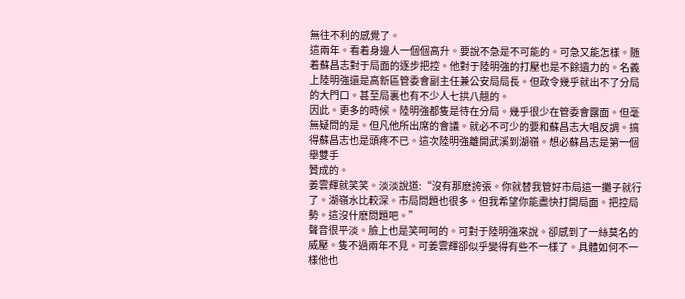無往不利的感覺了。
這兩年。看着身邊人一個個高升。要說不急是不可能的。可急又能怎樣。随着蘇昌志對于局面的逐步把控。他對于陸明強的打壓也是不餘遺力的。名義上陸明強還是高新區管委會副主任兼公安局局長。但政令幾乎就出不了分局的大門口。甚至局裏也有不少人七拱八翹的。
因此。更多的時候。陸明強都隻是待在分局。幾乎很少在管委會露面。但毫無疑問的是。但凡他所出席的會議。就必不可少的要和蘇昌志大唱反調。搞得蘇昌志也是頭疼不已。這次陸明強離開武溪到湖嶺。想必蘇昌志是第一個舉雙手
贊成的。
姜雲輝就笑笑。淡淡說道:“沒有那麽誇張。你就替我管好市局這一攤子就行了。湖嶺水比較深。市局問題也很多。但我希望你能盡快打開局面。把控局勢。這沒什麽問題吧。”
聲音很平淡。臉上也是笑呵呵的。可對于陸明強來說。卻感到了一絲莫名的威壓。隻不過兩年不見。可姜雲輝卻似乎變得有些不一樣了。具體如何不一樣他也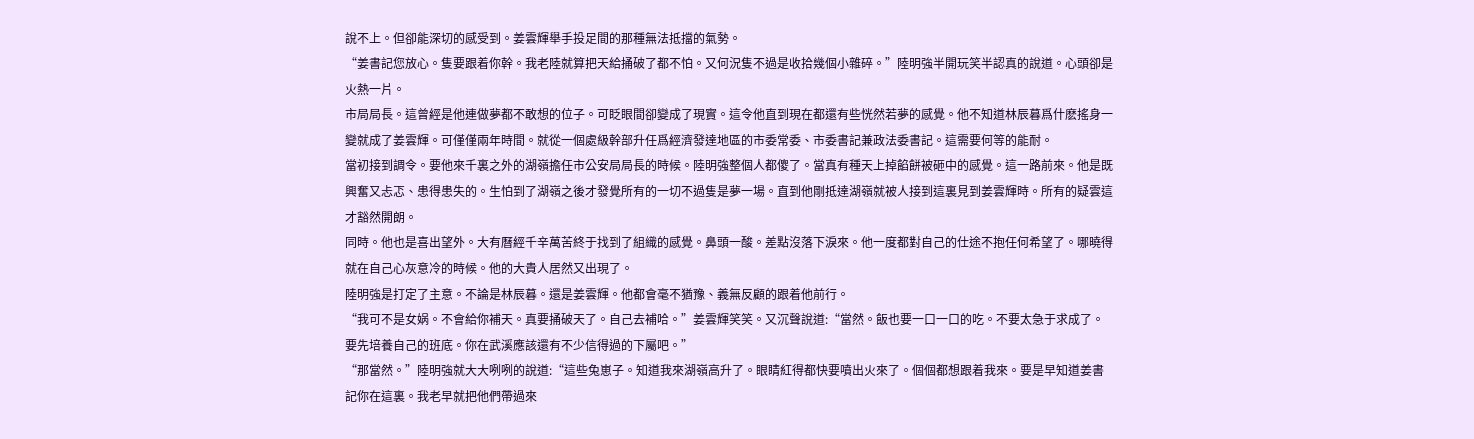說不上。但卻能深切的感受到。姜雲輝舉手投足間的那種無法抵擋的氣勢。
“姜書記您放心。隻要跟着你幹。我老陸就算把天給捅破了都不怕。又何況隻不過是收拾幾個小雜碎。”陸明強半開玩笑半認真的說道。心頭卻是火熱一片。
市局局長。這曾經是他連做夢都不敢想的位子。可眨眼間卻變成了現實。這令他直到現在都還有些恍然若夢的感覺。他不知道林辰暮爲什麽搖身一變就成了姜雲輝。可僅僅兩年時間。就從一個處級幹部升任爲經濟發達地區的市委常委、市委書記兼政法委書記。這需要何等的能耐。
當初接到調令。要他來千裏之外的湖嶺擔任市公安局局長的時候。陸明強整個人都傻了。當真有種天上掉餡餅被砸中的感覺。這一路前來。他是既興奮又忐忑、患得患失的。生怕到了湖嶺之後才發覺所有的一切不過隻是夢一場。直到他剛抵達湖嶺就被人接到這裏見到姜雲輝時。所有的疑雲這才豁然開朗。
同時。他也是喜出望外。大有曆經千辛萬苦終于找到了組織的感覺。鼻頭一酸。差點沒落下淚來。他一度都對自己的仕途不抱任何希望了。哪曉得就在自己心灰意冷的時候。他的大貴人居然又出現了。
陸明強是打定了主意。不論是林辰暮。還是姜雲輝。他都會毫不猶豫、義無反顧的跟着他前行。
“我可不是女娲。不會給你補天。真要捅破天了。自己去補哈。”姜雲輝笑笑。又沉聲說道:“當然。飯也要一口一口的吃。不要太急于求成了。要先培養自己的班底。你在武溪應該還有不少信得過的下屬吧。”
“那當然。”陸明強就大大咧咧的說道:“這些兔崽子。知道我來湖嶺高升了。眼睛紅得都快要噴出火來了。個個都想跟着我來。要是早知道姜書記你在這裏。我老早就把他們帶過來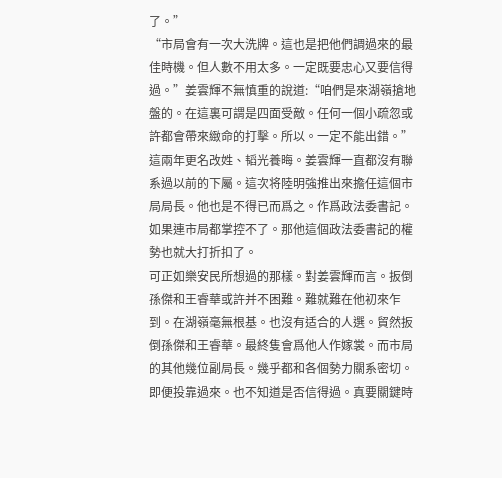了。”
“市局會有一次大洗牌。這也是把他們調過來的最佳時機。但人數不用太多。一定既要忠心又要信得過。”姜雲輝不無慎重的說道:“咱們是來湖嶺搶地盤的。在這裏可謂是四面受敵。任何一個小疏忽或許都會帶來緻命的打擊。所以。一定不能出錯。”
這兩年更名改姓、韬光養晦。姜雲輝一直都沒有聯系過以前的下屬。這次将陸明強推出來擔任這個市局局長。他也是不得已而爲之。作爲政法委書記。如果連市局都掌控不了。那他這個政法委書記的權勢也就大打折扣了。
可正如樂安民所想過的那樣。對姜雲輝而言。扳倒孫傑和王睿華或許并不困難。難就難在他初來乍到。在湖嶺毫無根基。也沒有适合的人選。貿然扳倒孫傑和王睿華。最終隻會爲他人作嫁裳。而市局的其他幾位副局長。幾乎都和各個勢力關系密切。即便投靠過來。也不知道是否信得過。真要關鍵時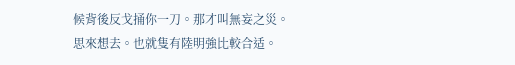候背後反戈捅你一刀。那才叫無妄之災。
思來想去。也就隻有陸明強比較合适。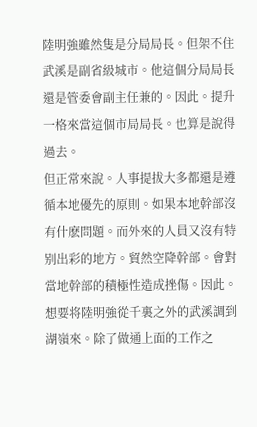陸明強雖然隻是分局局長。但架不住武溪是副省級城市。他這個分局局長還是管委會副主任兼的。因此。提升一格來當這個市局局長。也算是說得過去。
但正常來說。人事提拔大多都還是遵循本地優先的原則。如果本地幹部沒有什麽問題。而外來的人員又沒有特别出彩的地方。貿然空降幹部。會對當地幹部的積極性造成挫傷。因此。想要将陸明強從千裏之外的武溪調到湖嶺來。除了做通上面的工作之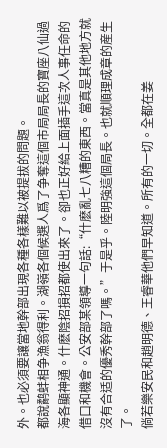外。也必須要讓當地幹部出現各種各樣難以被提拔的問題。
都說鹬蚌相争漁翁得利。湖嶺各個候選人爲了争奪這個市局局長的寶座八仙過海各顯神通。什麽陰招損招都使出來了。卻也正好給上面插手這次人事任命的借口和機會。公安部某領導一句話:“什麽亂七八糟的東西。當真是其他地方就沒有合适的優秀幹部了嗎。”于是乎。陸明強這個局長。也就順理成章的産生了。
倘若樂安民和趙明德、王睿華他們早知道。所有的一切。全都在姜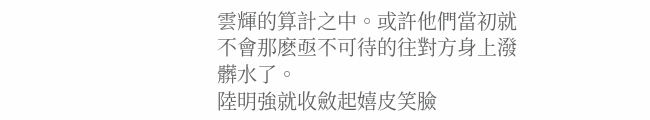雲輝的算計之中。或許他們當初就不會那麽亟不可待的往對方身上潑髒水了。
陸明強就收斂起嬉皮笑臉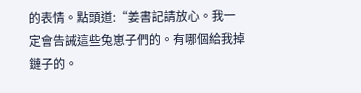的表情。點頭道:“姜書記請放心。我一定會告誡這些兔崽子們的。有哪個給我掉鏈子的。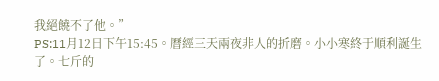我絕饒不了他。”
PS:11月12日下午15:45。曆經三天兩夜非人的折磨。小小寒終于順利誕生了。七斤的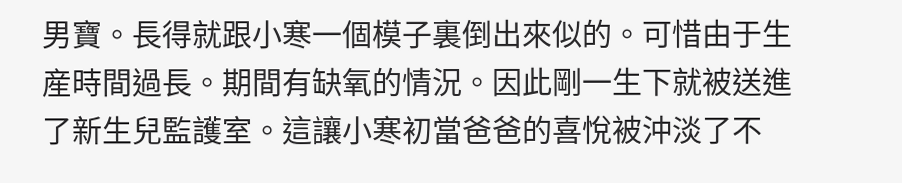男寶。長得就跟小寒一個模子裏倒出來似的。可惜由于生産時間過長。期間有缺氧的情況。因此剛一生下就被送進了新生兒監護室。這讓小寒初當爸爸的喜悅被沖淡了不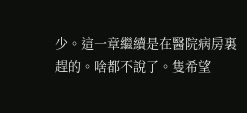少。這一章繼續是在醫院病房裏趕的。啥都不說了。隻希望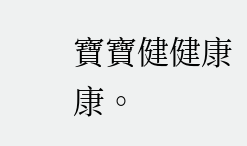寶寶健健康康。